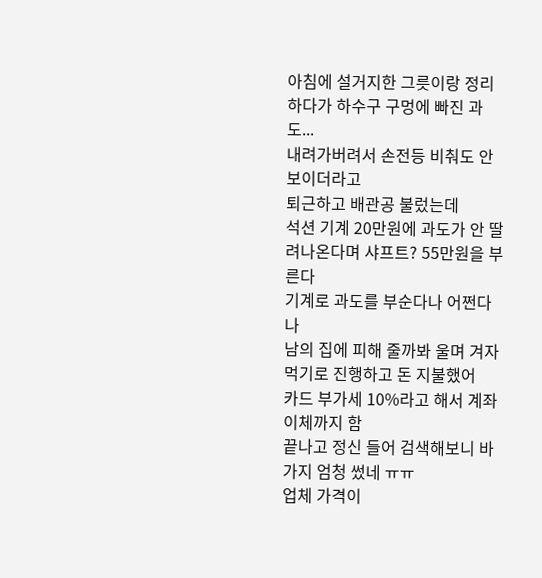아침에 설거지한 그릇이랑 정리하다가 하수구 구멍에 빠진 과도...
내려가버려서 손전등 비춰도 안보이더라고
퇴근하고 배관공 불렀는데
석션 기계 20만원에 과도가 안 딸려나온다며 샤프트? 55만원을 부른다
기계로 과도를 부순다나 어쩐다나
남의 집에 피해 줄까봐 울며 겨자먹기로 진행하고 돈 지불했어
카드 부가세 10%라고 해서 계좌이체까지 함
끝나고 정신 들어 검색해보니 바가지 엄청 썼네 ㅠㅠ
업체 가격이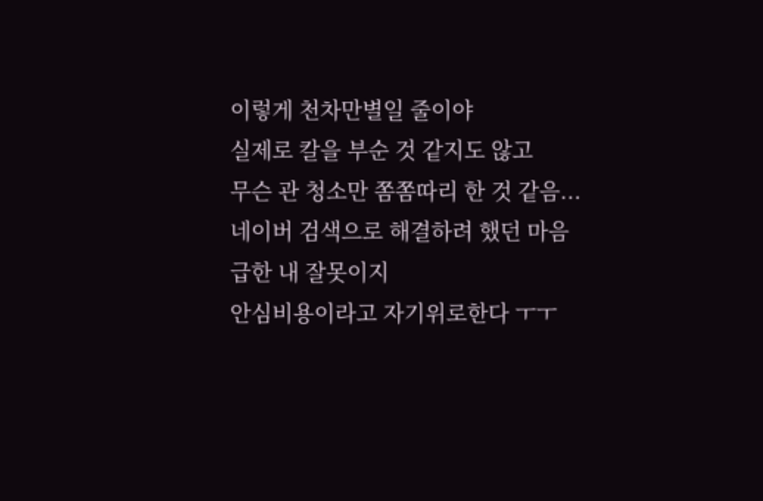이렇게 천차만별일 줄이야
실제로 칼을 부순 것 같지도 않고
무슨 관 청소만 쫌쫌따리 한 것 같음...
네이버 검색으로 해결하려 했던 마음 급한 내 잘못이지
안심비용이라고 자기위로한다 ㅜㅜ